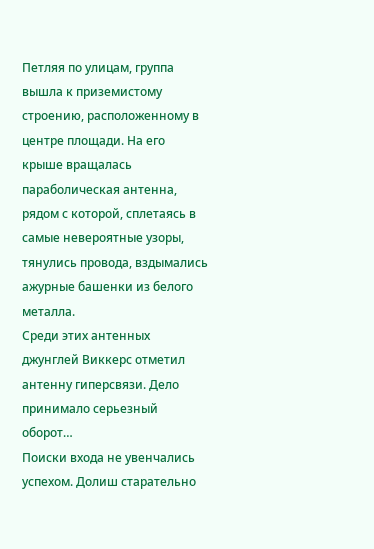Петляя по улицам, группа вышла к приземистому строению, расположенному в центре площади. На его крыше вращалась параболическая антенна, рядом с которой, сплетаясь в самые невероятные узоры, тянулись провода, вздымались ажурные башенки из белого металла.
Среди этих антенных джунглей Виккерс отметил антенну гиперсвязи. Дело принимало серьезный оборот…
Поиски входа не увенчались успехом. Долиш старательно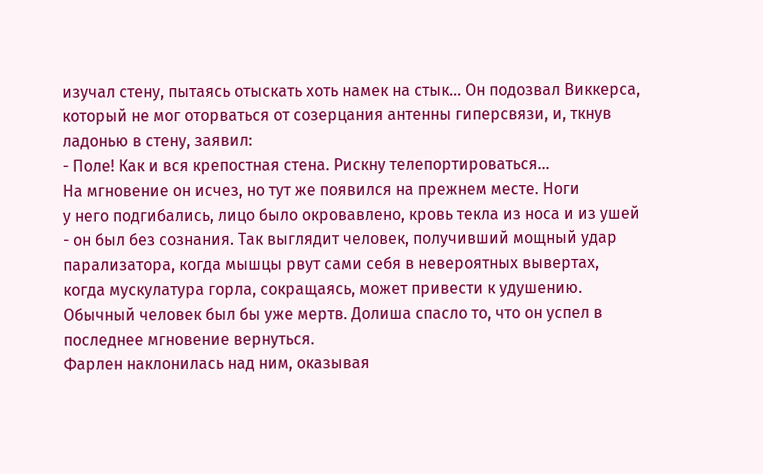изучал стену, пытаясь отыскать хоть намек на стык… Он подозвал Виккерса, который не мог оторваться от созерцания антенны гиперсвязи, и, ткнув ладонью в стену, заявил:
- Поле! Как и вся крепостная стена. Рискну телепортироваться…
На мгновение он исчез, но тут же появился на прежнем месте. Ноги
у него подгибались, лицо было окровавлено, кровь текла из носа и из ушей - он был без сознания. Так выглядит человек, получивший мощный удар парализатора, когда мышцы рвут сами себя в невероятных вывертах, когда мускулатура горла, сокращаясь, может привести к удушению. Обычный человек был бы уже мертв. Долиша спасло то, что он успел в последнее мгновение вернуться.
Фарлен наклонилась над ним, оказывая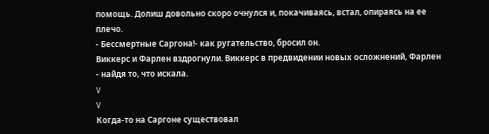помощь. Долиш довольно скоро очнулся и, покачиваясь, встал, опираясь на ее плечо.
- Бессмертные Саргона!- как ругательство, бросил он.
Виккерс и Фарлен вздрогнули. Виккерс в предвидении новых осложнений, Фарлен - найдя то, что искала.
V
V
Когда-то на Саргоне существовал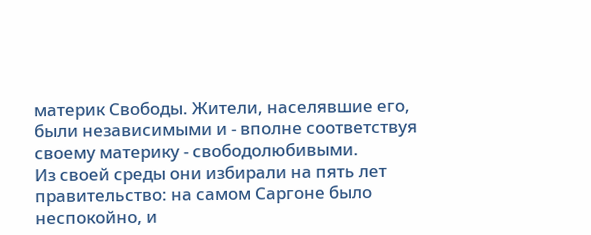материк Свободы. Жители, населявшие его, были независимыми и - вполне соответствуя своему материку - свободолюбивыми.
Из своей среды они избирали на пять лет правительство: на самом Саргоне было неспокойно, и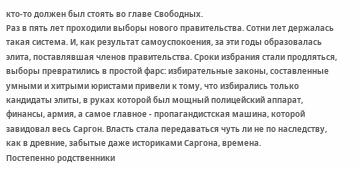кто-то должен был стоять во главе Свободных.
Раз в пять лет проходили выборы нового правительства. Сотни лет держалась такая система. И, как результат самоуспокоения, за эти годы образовалась элита, поставлявшая членов правительства. Сроки избрания стали продляться, выборы превратились в простой фарс: избирательные законы, составленные умными и хитрыми юристами привели к тому, что избирались только кандидаты элиты, в руках которой был мощный полицейский аппарат, финансы, армия, а самое главное - пропагандистская машина, которой завидовал весь Саргон. Власть стала передаваться чуть ли не по наследству, как в древние, забытые даже историками Саргона, времена.
Постепенно родственники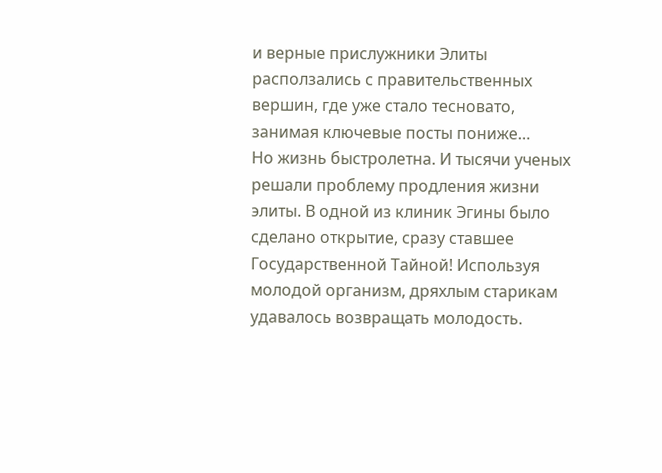и верные прислужники Элиты расползались с правительственных вершин, где уже стало тесновато, занимая ключевые посты пониже…
Но жизнь быстролетна. И тысячи ученых решали проблему продления жизни элиты. В одной из клиник Эгины было сделано открытие, сразу ставшее Государственной Тайной! Используя молодой организм, дряхлым старикам удавалось возвращать молодость.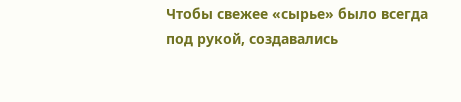Чтобы свежее «сырье» было всегда под рукой, создавались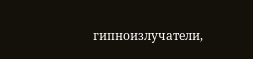гипноизлучатели,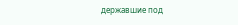державшие под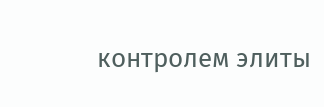контролем элиты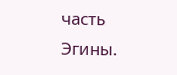часть Эгины.